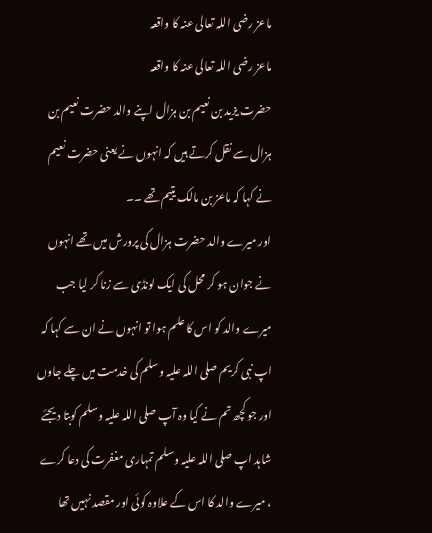ماعز رضی اللہ تعالی عنہ کا واقعہ
ماعز رضی اللہ تعالی عنہ کا واقعہ
حضرت یزید بن نعیم بن ہزال اپنے والد حضرت نعیم بن ہزال سے نقل کرتے ہیں کہ انہوں نے یعنی حضرت نعیم نے کہا کہ ماعز بن مالک یتیم تھے ۔۔
اور میرے والد حضرت ہزال کی پرورش میں تھے انہوں نے جوان ہو کر محل کی ایک لونڈی سے زنا کر لیا جب میرے والد کو اس کا علم ہوا تو انہوں نے ان سے کہا کہ اپ نبی کریم صلی اللہ علیہ وسلم کی خدمت میں چلے جاوں اور جو کچھ تم نے کیا وہ آپ صلی اللہ علیہ وسلم کوبتا دیجئے شاہد اپ صلی اللہ علیہ وسلم تمہاری مغفرت کی دعا کرے ، میرے والد کا اس کے علاوہ کوئی اور مقصد نہیں تھا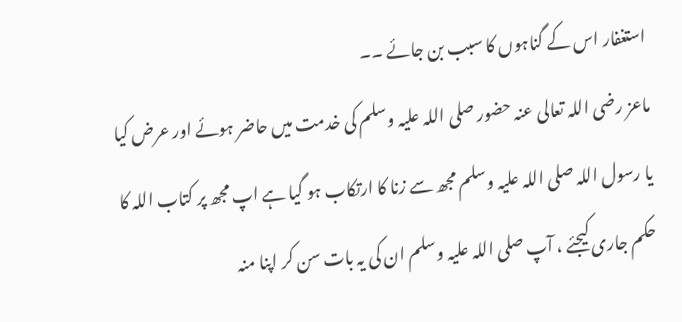استغفار اس کے گناہوں کا سبب بن جائے ۔۔
ماعز رضی اللہ تعالی عنہ حضور صلی اللہ علیہ وسلم کی خدمت میں حاضر ہوئے اور عرض کیا یا رسول اللہ صلی اللہ علیہ وسلم مجھ سے زنا کا ارتکاب ہو گیا ہے اپ مجھ پر کتاب اللہ کا حکم جاری کیجئے ، آپ صلی اللہ علیہ وسلم ان کی یہ بات سن کر اپنا منہ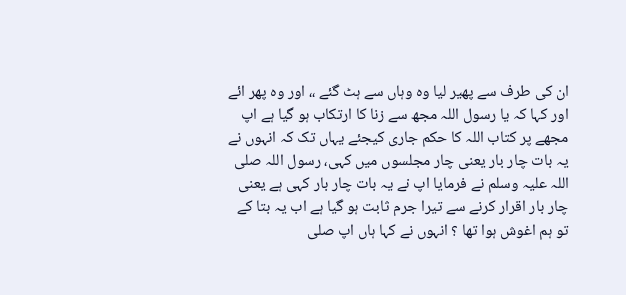ان کی طرف سے پھیر لیا وہ وہاں سے ہٹ گئے ،، اور وہ پھر ائے اور کہا کہ یا رسول اللہ مجھ سے زنا کا ارتکاب ہو گیا ہے اپ مجھے پر کتاب اللہ کا حکم جاری کیجئے یہاں تک کہ انہوں نے یہ بات چار بار یعنی چار مجلسوں میں کہی، رسول اللہ صلی اللہ علیہ وسلم نے فرمایا اپ نے یہ بات چار بار کہی ہے یعنی چار بار اقرار کرنے سے تیرا جرم ثابت ہو گیا ہے اب یہ بتا کے تو ہم اغوش ہوا تھا ؟ انہوں نے کہا ہاں اپ صلی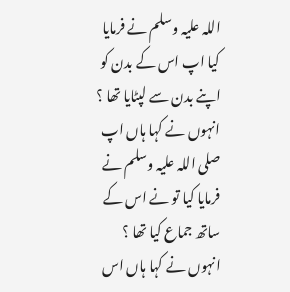اللہ علیہ وسلم نے فرمایا کیا اپ اس کے بدن کو اپنے بدن سے لپٹایا تھا ؟ انہوں نے کہا ہاں اپ صلی اللہ علیہ وسلم نے فرمایا کیا تو نے اس کے ساتھ جماع کیا تھا ؟ انہوں نے کہا ہاں اس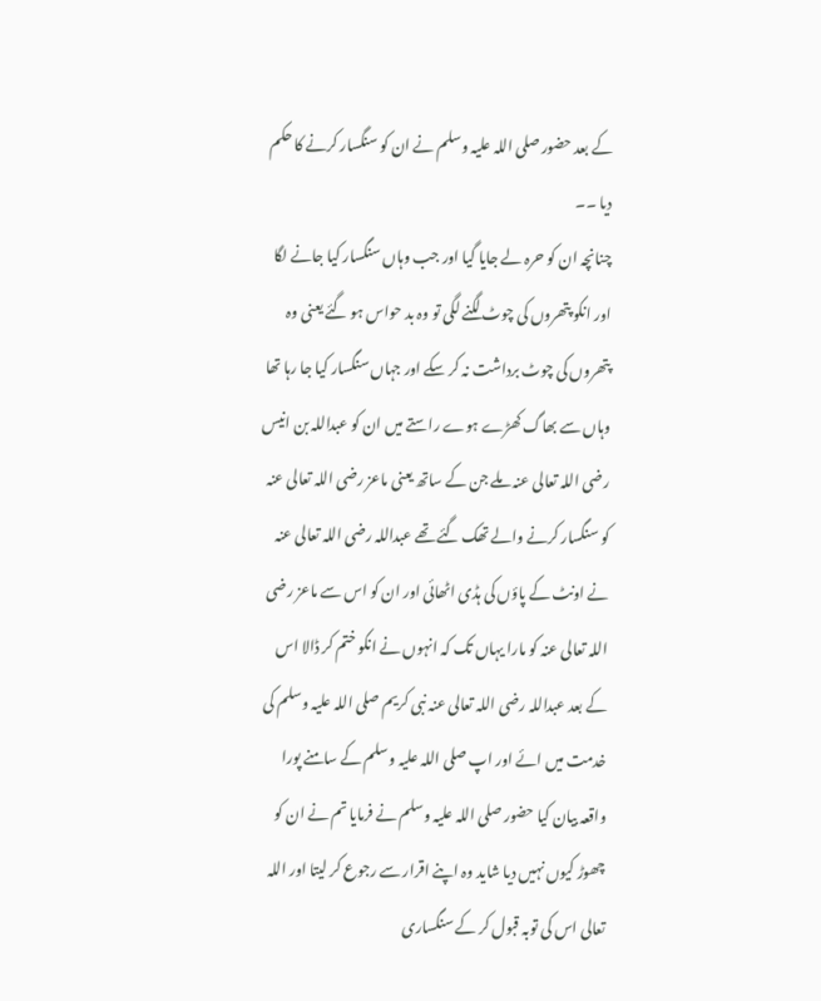کے بعد حضور صلی اللہ علیہ وسلم نے ان کو سنگسار کرنے کا حکم دیا ۔۔
چنانچہ ان کو حرہ لے جایا گیا اور جب وہاں سنگسار کیا جانے لگا اور انکو پتھروں کی چوٹ لگنے لگی تو وہ بد حواس ہو گئے یعنی وہ پتھروں کی چوٹ برداشت نہ کر سکے اور جہاں سنگسار کیا جا رہا تھا وہاں سے بھاگ کھڑے ہوے راستے میں ان کو عبداللہ بن انیس رضی اللہ تعالی عنہ ملے جن کے ساتھ یعنی ماعز رضی اللہ تعالی عنہ کو سنگسار کرنے والے تھک گئے تھے عبداللہ رضی اللہ تعالی عنہ نے اونٹ کے پاؤں کی ہڈی اٹھائی اور ان کو اس سے ماعز رضی اللہ تعالی عنہ کو مارا یہاں تک کہ انہوں نے انکو ختم کر ڈالا اس کے بعد عبداللہ رضی اللہ تعالی عنہ نبی کریم صلی اللہ علیہ وسلم کی خدمت میں ائے اور اپ صلی اللہ علیہ وسلم کے سامنے پورا واقعہ بیان کیا حضور صلی اللہ علیہ وسلم نے فرمایا تم نے ان کو چھوڑ کیوں نہیں دیا شاید وہ اپنے اقرار سے رجوع کر لیتا اور اللہ تعالی اس کی توبہ قبول کر کے سنگساری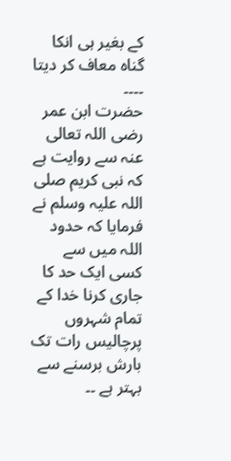کے بغیر ہی انکا گناہ معاف کر دیتا ۔۔۔۔
حضرت ابن عمر رضی اللہ تعالی عنہ سے روایت ہے کہ نبی کریم صلی اللہ علیہ وسلم نے فرمایا کہ حدود اللہ میں سے کسی ایک حد کا جاری کرنا خدا کے تمام شہروں پرچالیس رات تک بارش برسنے سے بہتر ہے ۔۔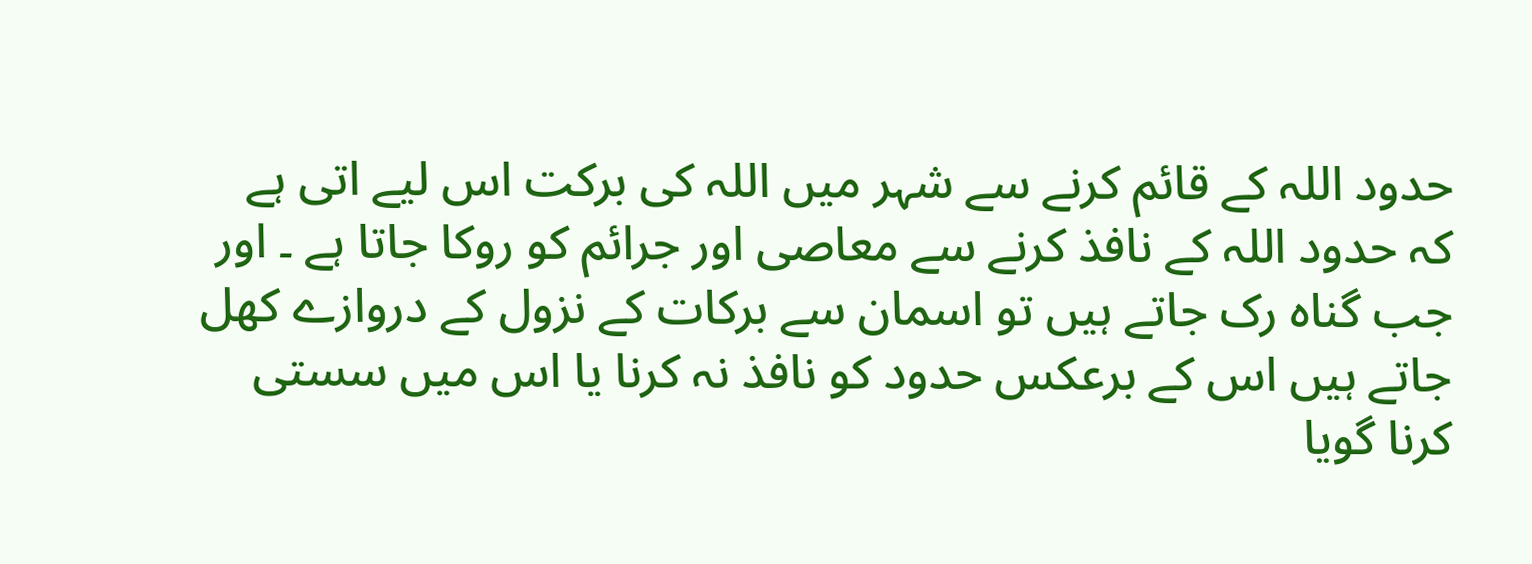حدود اللہ کے قائم کرنے سے شہر میں اللہ کی برکت اس لیے اتی ہے کہ حدود اللہ کے نافذ کرنے سے معاصی اور جرائم کو روکا جاتا ہے ۔ اور جب گناہ رک جاتے ہیں تو اسمان سے برکات کے نزول کے دروازے کھل جاتے ہیں اس کے برعکس حدود کو نافذ نہ کرنا یا اس میں سستی کرنا گویا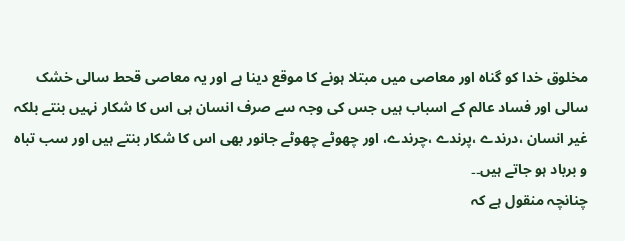مخلوق خدا کو گناہ اور معاصی میں مبتلا ہونے کا موقع دینا ہے اور یہ معاصی قحط سالی خشک سالی اور فساد عالم کے اسباب ہیں جس کی وجہ سے صرف انسان ہی اس کا شکار نہیں بنتے بلکہ غیر انسان ،درندے ،پرندے ،چرندے، اور چھوٹے چھوٹے جانور بھی اس کا شکار بنتے ہیں اور سب تباہ و برباد ہو جاتے ہیں۔۔
چنانچہ منقول ہے کہ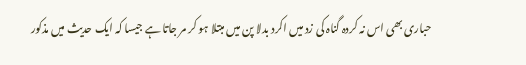حباری بھی اس نہ کردہ گناہ کی زد میں اکرد بدلا پن میں مبتلا ہو کر مر جاتا ہے جیسا کہ ایک حدیث میں مذکور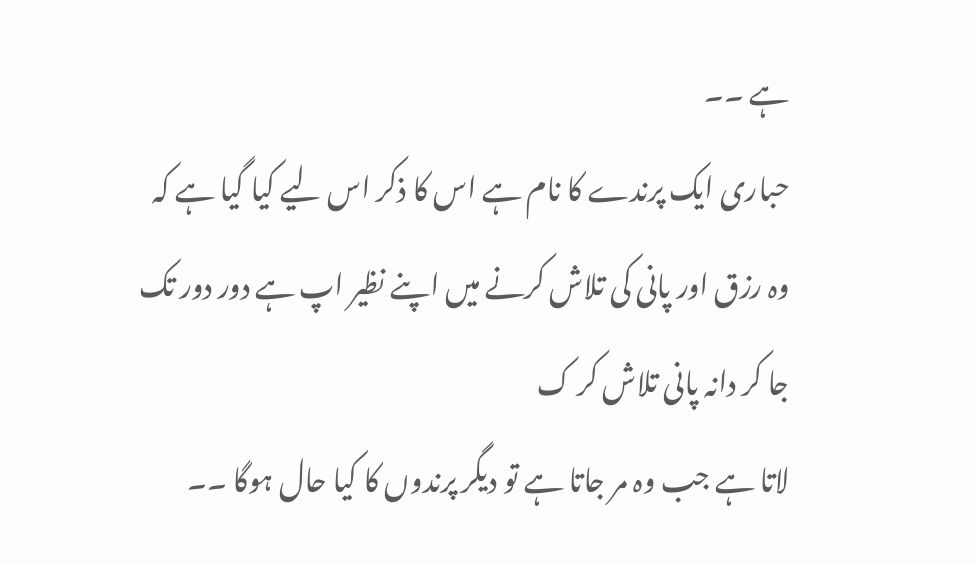ہے ۔۔
حباری ایک پرندے کا نام ہے اس کا ذکر اس لیے کیا گیا ہے کہ وہ رزق اور پانی کی تلاش کرنے میں اپنے نظیر اپ ہے دور دور تک جا کر دانہ پانی تلاش کر ک
لاتا ہے جب وہ مر جاتا ہے تو دیگر پرندوں کا کیا حال ہوگا ۔۔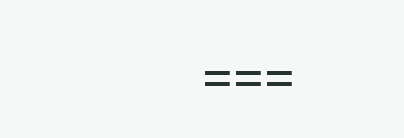===